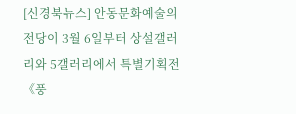[신경북뉴스] 안동문화예술의전당이 3월 6일부터 상설갤러리와 5갤러리에서 특별기획전 《풍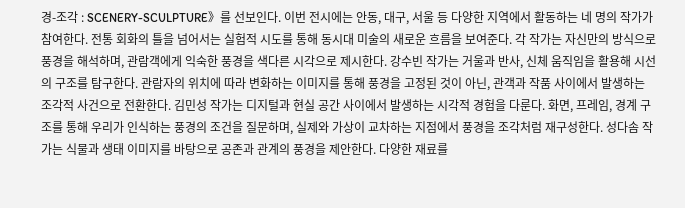경-조각 : SCENERY-SCULPTURE》를 선보인다. 이번 전시에는 안동, 대구, 서울 등 다양한 지역에서 활동하는 네 명의 작가가 참여한다. 전통 회화의 틀을 넘어서는 실험적 시도를 통해 동시대 미술의 새로운 흐름을 보여준다. 각 작가는 자신만의 방식으로 풍경을 해석하며, 관람객에게 익숙한 풍경을 색다른 시각으로 제시한다. 강수빈 작가는 거울과 반사, 신체 움직임을 활용해 시선의 구조를 탐구한다. 관람자의 위치에 따라 변화하는 이미지를 통해 풍경을 고정된 것이 아닌, 관객과 작품 사이에서 발생하는 조각적 사건으로 전환한다. 김민성 작가는 디지털과 현실 공간 사이에서 발생하는 시각적 경험을 다룬다. 화면, 프레임, 경계 구조를 통해 우리가 인식하는 풍경의 조건을 질문하며, 실제와 가상이 교차하는 지점에서 풍경을 조각처럼 재구성한다. 성다솜 작가는 식물과 생태 이미지를 바탕으로 공존과 관계의 풍경을 제안한다. 다양한 재료를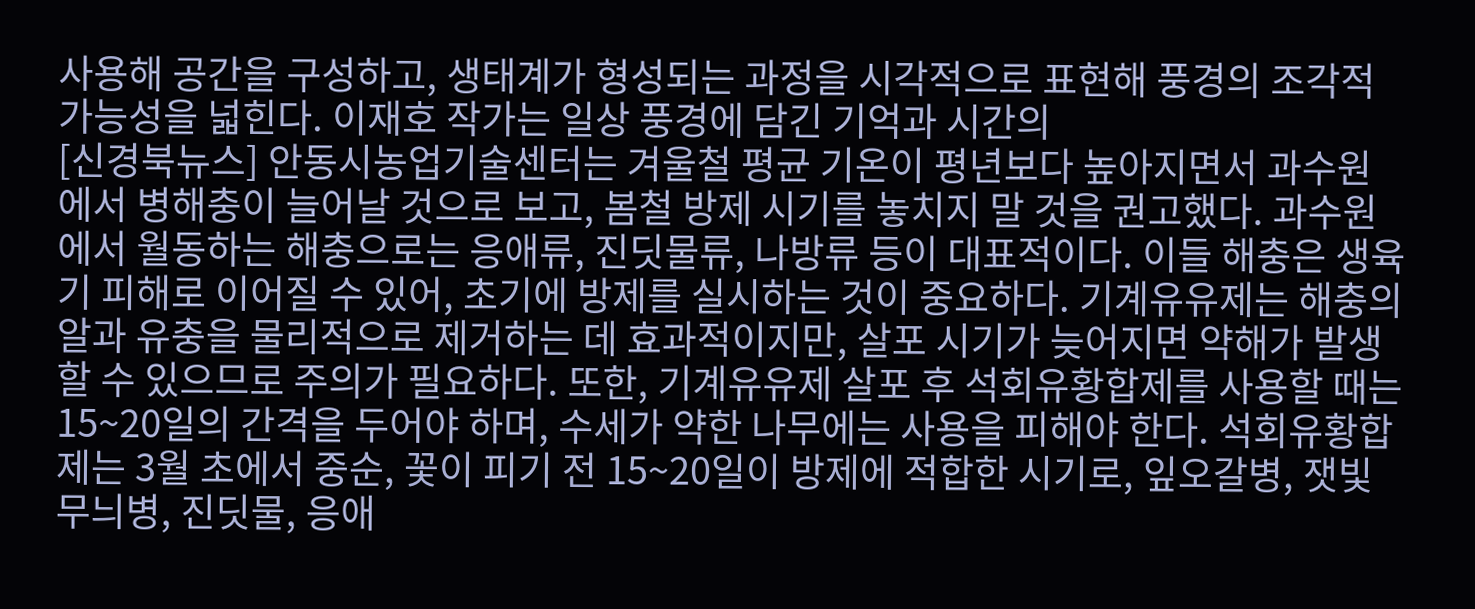사용해 공간을 구성하고, 생태계가 형성되는 과정을 시각적으로 표현해 풍경의 조각적 가능성을 넓힌다. 이재호 작가는 일상 풍경에 담긴 기억과 시간의
[신경북뉴스] 안동시농업기술센터는 겨울철 평균 기온이 평년보다 높아지면서 과수원에서 병해충이 늘어날 것으로 보고, 봄철 방제 시기를 놓치지 말 것을 권고했다. 과수원에서 월동하는 해충으로는 응애류, 진딧물류, 나방류 등이 대표적이다. 이들 해충은 생육기 피해로 이어질 수 있어, 초기에 방제를 실시하는 것이 중요하다. 기계유유제는 해충의 알과 유충을 물리적으로 제거하는 데 효과적이지만, 살포 시기가 늦어지면 약해가 발생할 수 있으므로 주의가 필요하다. 또한, 기계유유제 살포 후 석회유황합제를 사용할 때는 15~20일의 간격을 두어야 하며, 수세가 약한 나무에는 사용을 피해야 한다. 석회유황합제는 3월 초에서 중순, 꽃이 피기 전 15~20일이 방제에 적합한 시기로, 잎오갈병, 잿빛무늬병, 진딧물, 응애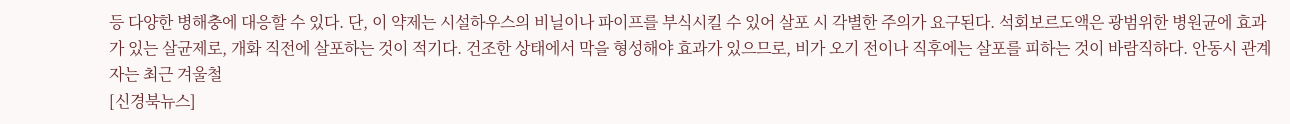등 다양한 병해충에 대응할 수 있다. 단, 이 약제는 시설하우스의 비닐이나 파이프를 부식시킬 수 있어 살포 시 각별한 주의가 요구된다. 석회보르도액은 광범위한 병원균에 효과가 있는 살균제로, 개화 직전에 살포하는 것이 적기다. 건조한 상태에서 막을 형성해야 효과가 있으므로, 비가 오기 전이나 직후에는 살포를 피하는 것이 바람직하다. 안동시 관계자는 최근 겨울철
[신경북뉴스]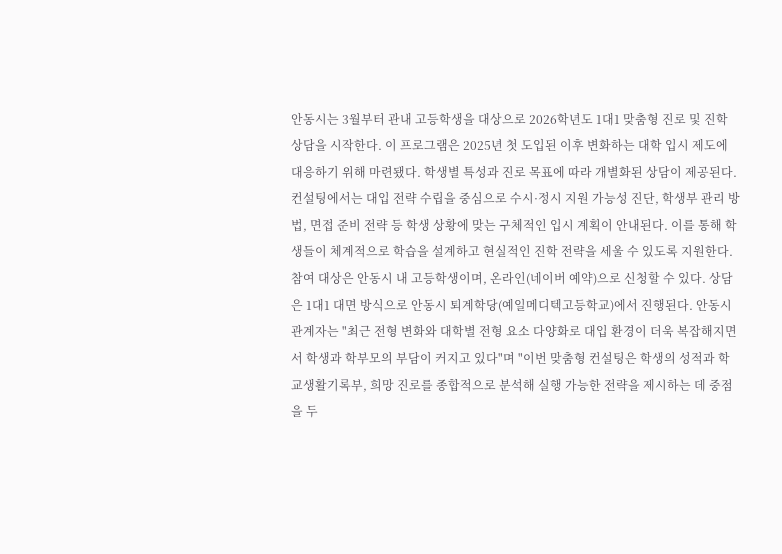안동시는 3월부터 관내 고등학생을 대상으로 2026학년도 1대1 맞춤형 진로 및 진학 상담을 시작한다. 이 프로그램은 2025년 첫 도입된 이후 변화하는 대학 입시 제도에 대응하기 위해 마련됐다. 학생별 특성과 진로 목표에 따라 개별화된 상담이 제공된다. 컨설팅에서는 대입 전략 수립을 중심으로 수시·정시 지원 가능성 진단, 학생부 관리 방법, 면접 준비 전략 등 학생 상황에 맞는 구체적인 입시 계획이 안내된다. 이를 통해 학생들이 체계적으로 학습을 설계하고 현실적인 진학 전략을 세울 수 있도록 지원한다. 참여 대상은 안동시 내 고등학생이며, 온라인(네이버 예약)으로 신청할 수 있다. 상담은 1대1 대면 방식으로 안동시 퇴계학당(예일메디텍고등학교)에서 진행된다. 안동시 관계자는 "최근 전형 변화와 대학별 전형 요소 다양화로 대입 환경이 더욱 복잡해지면서 학생과 학부모의 부담이 커지고 있다"며 "이번 맞춤형 컨설팅은 학생의 성적과 학교생활기록부, 희망 진로를 종합적으로 분석해 실행 가능한 전략을 제시하는 데 중점을 두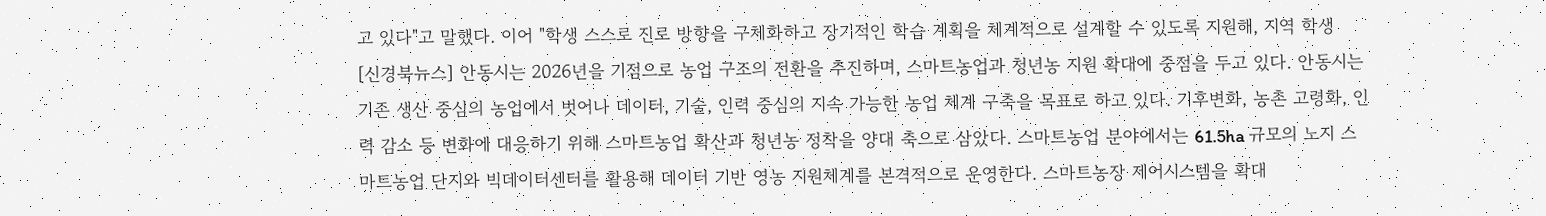고 있다"고 말했다. 이어 "학생 스스로 진로 방향을 구체화하고 장기적인 학습 계획을 체계적으로 설계할 수 있도록 지원해, 지역 학생
[신경북뉴스] 안동시는 2026년을 기점으로 농업 구조의 전환을 추진하며, 스마트농업과 청년농 지원 확대에 중점을 두고 있다. 안동시는 기존 생산 중심의 농업에서 벗어나 데이터, 기술, 인력 중심의 지속 가능한 농업 체계 구축을 목표로 하고 있다. 기후변화, 농촌 고령화, 인력 감소 등 변화에 대응하기 위해 스마트농업 확산과 청년농 정착을 양대 축으로 삼았다. 스마트농업 분야에서는 61.5ha 규모의 노지 스마트농업 단지와 빅데이터센터를 활용해 데이터 기반 영농 지원체계를 본격적으로 운영한다. 스마트농장 제어시스템을 확대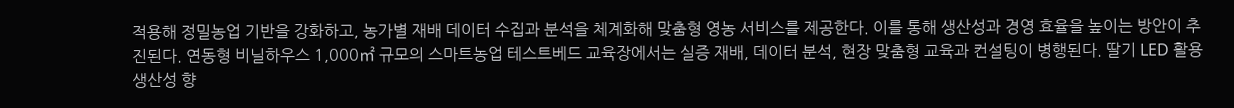적용해 정밀농업 기반을 강화하고, 농가별 재배 데이터 수집과 분석을 체계화해 맞춤형 영농 서비스를 제공한다. 이를 통해 생산성과 경영 효율을 높이는 방안이 추진된다. 연동형 비닐하우스 1,000㎡ 규모의 스마트농업 테스트베드 교육장에서는 실증 재배, 데이터 분석, 현장 맞춤형 교육과 컨설팅이 병행된다. 딸기 LED 활용 생산성 향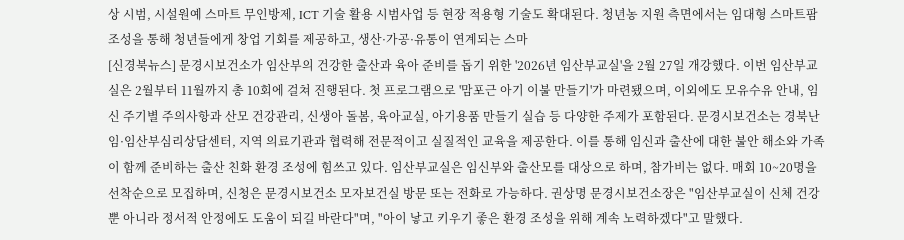상 시범, 시설원예 스마트 무인방제, ICT 기술 활용 시범사업 등 현장 적용형 기술도 확대된다. 청년농 지원 측면에서는 임대형 스마트팜 조성을 통해 청년들에게 창업 기회를 제공하고, 생산·가공·유통이 연계되는 스마
[신경북뉴스] 문경시보건소가 임산부의 건강한 출산과 육아 준비를 돕기 위한 '2026년 임산부교실'을 2월 27일 개강했다. 이번 임산부교실은 2월부터 11월까지 총 10회에 걸쳐 진행된다. 첫 프로그램으로 '맘포근 아기 이불 만들기'가 마련됐으며, 이외에도 모유수유 안내, 임신 주기별 주의사항과 산모 건강관리, 신생아 돌봄, 육아교실, 아기용품 만들기 실습 등 다양한 주제가 포함된다. 문경시보건소는 경북난임·임산부심리상담센터, 지역 의료기관과 협력해 전문적이고 실질적인 교육을 제공한다. 이를 통해 임신과 출산에 대한 불안 해소와 가족이 함께 준비하는 출산 친화 환경 조성에 힘쓰고 있다. 임산부교실은 임신부와 출산모를 대상으로 하며, 참가비는 없다. 매회 10~20명을 선착순으로 모집하며, 신청은 문경시보건소 모자보건실 방문 또는 전화로 가능하다. 권상명 문경시보건소장은 "임산부교실이 신체 건강뿐 아니라 정서적 안정에도 도움이 되길 바란다"며, "아이 낳고 키우기 좋은 환경 조성을 위해 계속 노력하겠다"고 말했다.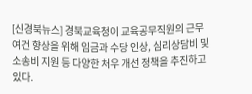[신경북뉴스] 경북교육청이 교육공무직원의 근무 여건 향상을 위해 임금과 수당 인상, 심리상담비 및 소송비 지원 등 다양한 처우 개선 정책을 추진하고 있다.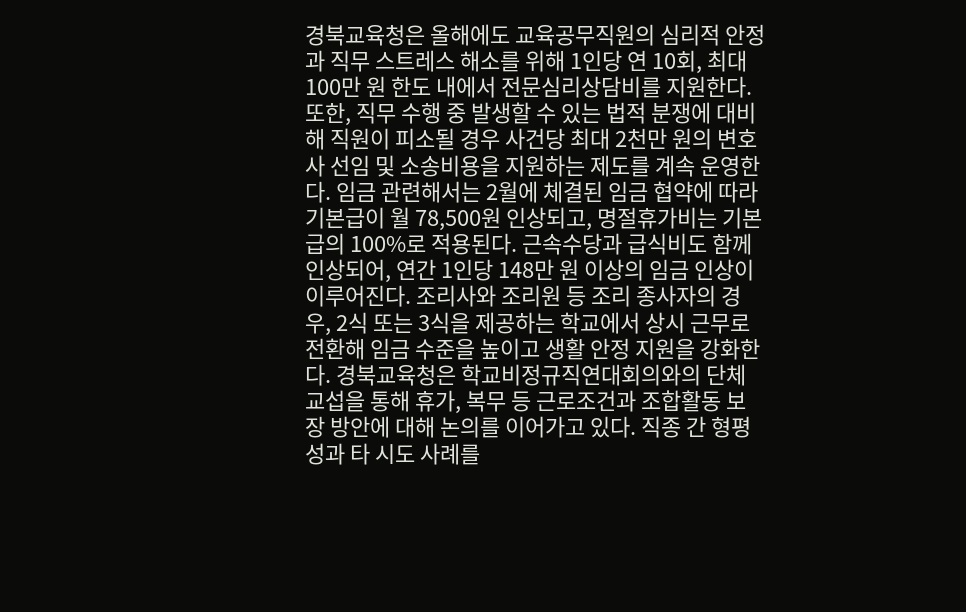경북교육청은 올해에도 교육공무직원의 심리적 안정과 직무 스트레스 해소를 위해 1인당 연 10회, 최대 100만 원 한도 내에서 전문심리상담비를 지원한다. 또한, 직무 수행 중 발생할 수 있는 법적 분쟁에 대비해 직원이 피소될 경우 사건당 최대 2천만 원의 변호사 선임 및 소송비용을 지원하는 제도를 계속 운영한다. 임금 관련해서는 2월에 체결된 임금 협약에 따라 기본급이 월 78,500원 인상되고, 명절휴가비는 기본급의 100%로 적용된다. 근속수당과 급식비도 함께 인상되어, 연간 1인당 148만 원 이상의 임금 인상이 이루어진다. 조리사와 조리원 등 조리 종사자의 경우, 2식 또는 3식을 제공하는 학교에서 상시 근무로 전환해 임금 수준을 높이고 생활 안정 지원을 강화한다. 경북교육청은 학교비정규직연대회의와의 단체교섭을 통해 휴가, 복무 등 근로조건과 조합활동 보장 방안에 대해 논의를 이어가고 있다. 직종 간 형평성과 타 시도 사례를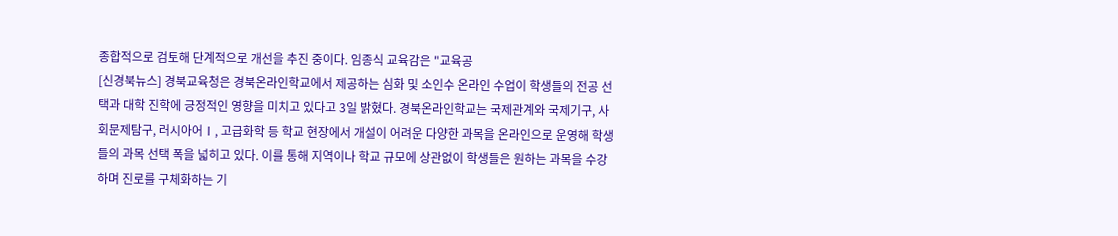종합적으로 검토해 단계적으로 개선을 추진 중이다. 임종식 교육감은 "교육공
[신경북뉴스] 경북교육청은 경북온라인학교에서 제공하는 심화 및 소인수 온라인 수업이 학생들의 전공 선택과 대학 진학에 긍정적인 영향을 미치고 있다고 3일 밝혔다. 경북온라인학교는 국제관계와 국제기구, 사회문제탐구, 러시아어Ⅰ, 고급화학 등 학교 현장에서 개설이 어려운 다양한 과목을 온라인으로 운영해 학생들의 과목 선택 폭을 넓히고 있다. 이를 통해 지역이나 학교 규모에 상관없이 학생들은 원하는 과목을 수강하며 진로를 구체화하는 기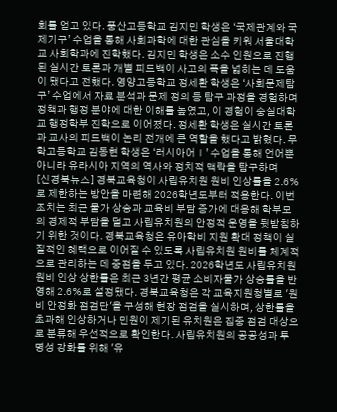회를 얻고 있다. 풍산고등학교 김지민 학생은 ‘국제관계와 국제기구’ 수업을 통해 사회과학에 대한 관심을 키워 서울대학교 사회학과에 진학했다. 김지민 학생은 소수 인원으로 진행된 실시간 토론과 개별 피드백이 사고의 폭을 넓히는 데 도움이 됐다고 전했다. 영양고등학교 정세환 학생은 ‘사회문제탐구’ 수업에서 자료 분석과 문제 정의 등 탐구 과정을 경험하며 정책과 행정 분야에 대한 이해를 높였고, 이 경험이 숭실대학교 행정학부 진학으로 이어졌다. 정세환 학생은 실시간 토론과 교사의 피드백이 논리 전개에 큰 역할을 했다고 밝혔다. 무학고등학교 김동현 학생은 ‘러시아어Ⅰ’ 수업을 통해 언어뿐 아니라 유라시아 지역의 역사와 정치적 맥락을 탐구하며
[신경북뉴스] 경북교육청이 사립유치원 원비 인상률을 2.6%로 제한하는 방안을 마련해 2026학년도부터 적용한다. 이번 조치는 최근 물가 상승과 교육비 부담 증가에 대응해 학부모의 경제적 부담을 덜고 사립유치원의 안정적 운영을 뒷받침하기 위한 것이다. 경북교육청은 유아학비 지원 확대 정책이 실질적인 혜택으로 이어질 수 있도록 사립유치원 원비를 체계적으로 관리하는 데 중점을 두고 있다. 2026학년도 사립유치원 원비 인상 상한률은 최근 3년간 평균 소비자물가 상승률을 반영해 2.6%로 설정됐다. 경북교육청은 각 교육지원청별로 '원비 안정화 점검단'을 구성해 현장 점검을 실시하며, 상한률을 초과해 인상하거나 민원이 제기된 유치원은 집중 점검 대상으로 분류해 우선적으로 확인한다. 사립유치원의 공공성과 투명성 강화를 위해 '유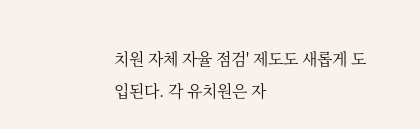치원 자체 자율 점검' 제도도 새롭게 도입된다. 각 유치원은 자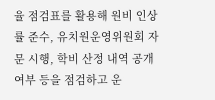율 점검표를 활용해 원비 인상률 준수, 유치원운영위원회 자문 시행, 학비 산정 내역 공개 여부 등을 점검하고 운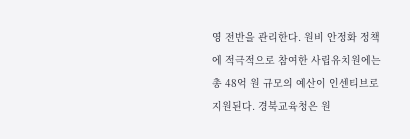영 전반을 관리한다. 원비 안정화 정책에 적극적으로 참여한 사립유치원에는 총 48억 원 규모의 예산이 인센티브로 지원된다. 경북교육청은 원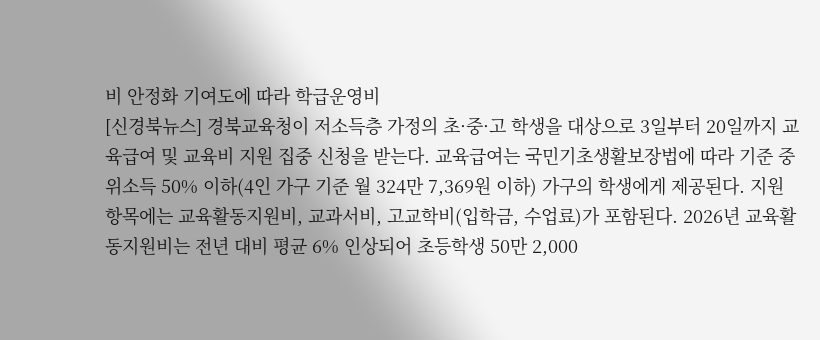비 안정화 기여도에 따라 학급운영비
[신경북뉴스] 경북교육청이 저소득층 가정의 초·중·고 학생을 대상으로 3일부터 20일까지 교육급여 및 교육비 지원 집중 신청을 받는다. 교육급여는 국민기초생활보장법에 따라 기준 중위소득 50% 이하(4인 가구 기준 월 324만 7,369원 이하) 가구의 학생에게 제공된다. 지원 항목에는 교육활동지원비, 교과서비, 고교학비(입학금, 수업료)가 포함된다. 2026년 교육활동지원비는 전년 대비 평균 6% 인상되어 초등학생 50만 2,000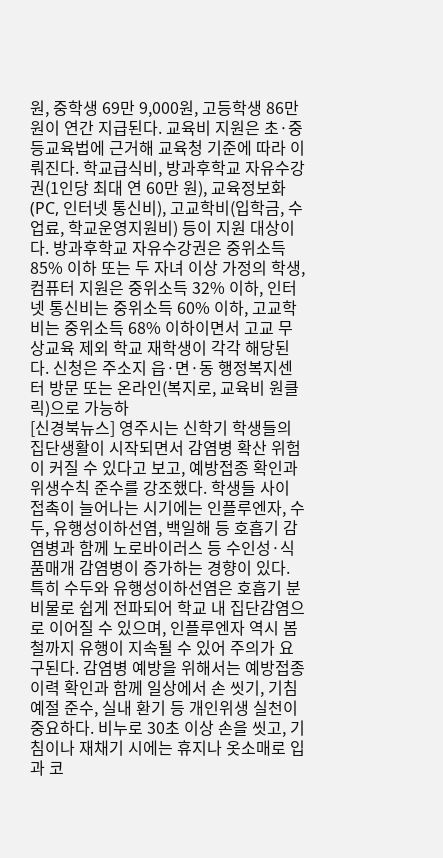원, 중학생 69만 9,000원, 고등학생 86만 원이 연간 지급된다. 교육비 지원은 초·중등교육법에 근거해 교육청 기준에 따라 이뤄진다. 학교급식비, 방과후학교 자유수강권(1인당 최대 연 60만 원), 교육정보화(PC, 인터넷 통신비), 고교학비(입학금, 수업료, 학교운영지원비) 등이 지원 대상이다. 방과후학교 자유수강권은 중위소득 85% 이하 또는 두 자녀 이상 가정의 학생, 컴퓨터 지원은 중위소득 32% 이하, 인터넷 통신비는 중위소득 60% 이하, 고교학비는 중위소득 68% 이하이면서 고교 무상교육 제외 학교 재학생이 각각 해당된다. 신청은 주소지 읍·면·동 행정복지센터 방문 또는 온라인(복지로, 교육비 원클릭)으로 가능하
[신경북뉴스] 영주시는 신학기 학생들의 집단생활이 시작되면서 감염병 확산 위험이 커질 수 있다고 보고, 예방접종 확인과 위생수칙 준수를 강조했다. 학생들 사이 접촉이 늘어나는 시기에는 인플루엔자, 수두, 유행성이하선염, 백일해 등 호흡기 감염병과 함께 노로바이러스 등 수인성·식품매개 감염병이 증가하는 경향이 있다. 특히 수두와 유행성이하선염은 호흡기 분비물로 쉽게 전파되어 학교 내 집단감염으로 이어질 수 있으며, 인플루엔자 역시 봄철까지 유행이 지속될 수 있어 주의가 요구된다. 감염병 예방을 위해서는 예방접종 이력 확인과 함께 일상에서 손 씻기, 기침 예절 준수, 실내 환기 등 개인위생 실천이 중요하다. 비누로 30초 이상 손을 씻고, 기침이나 재채기 시에는 휴지나 옷소매로 입과 코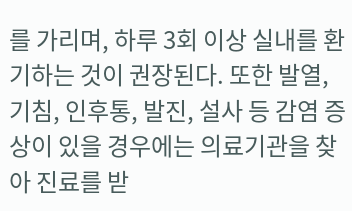를 가리며, 하루 3회 이상 실내를 환기하는 것이 권장된다. 또한 발열, 기침, 인후통, 발진, 설사 등 감염 증상이 있을 경우에는 의료기관을 찾아 진료를 받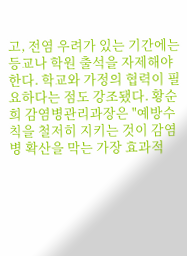고, 전염 우려가 있는 기간에는 등교나 학원 출석을 자제해야 한다. 학교와 가정의 협력이 필요하다는 점도 강조됐다. 황순희 감염병관리과장은 "예방수칙을 철저히 지키는 것이 감염병 확산을 막는 가장 효과적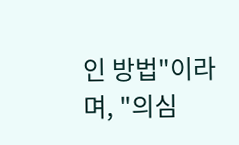인 방법"이라며, "의심